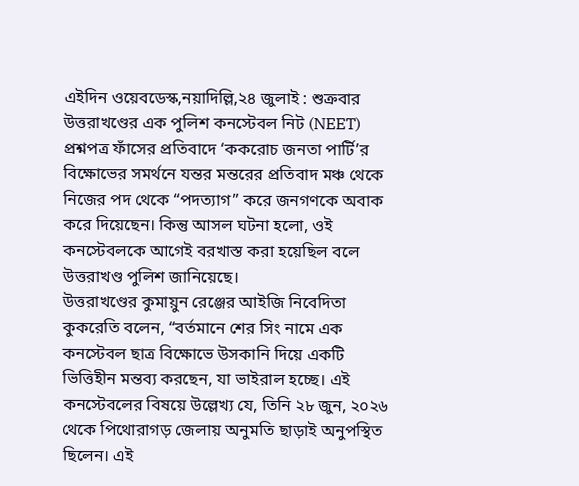এইদিন ওয়েবডেস্ক,নয়াদিল্লি,২৪ জুলাই : শুক্রবার উত্তরাখণ্ডের এক পুলিশ কনস্টেবল নিট (NEET) প্রশ্নপত্র ফাঁসের প্রতিবাদে ‘ককরোচ জনতা পার্টি’র বিক্ষোভের সমর্থনে যন্তর মন্তরের প্রতিবাদ মঞ্চ থেকে নিজের পদ থেকে “পদত্যাগ” করে জনগণকে অবাক করে দিয়েছেন। কিন্তু আসল ঘটনা হলো, ওই কনস্টেবলকে আগেই বরখাস্ত করা হয়েছিল বলে উত্তরাখণ্ড পুলিশ জানিয়েছে।
উত্তরাখণ্ডের কুমায়ুন রেঞ্জের আইজি নিবেদিতা কুকরেতি বলেন, “বর্তমানে শের সিং নামে এক কনস্টেবল ছাত্র বিক্ষোভে উসকানি দিয়ে একটি ভিত্তিহীন মন্তব্য করছেন, যা ভাইরাল হচ্ছে। এই কনস্টেবলের বিষয়ে উল্লেখ্য যে, তিনি ২৮ জুন, ২০২৬ থেকে পিথোরাগড় জেলায় অনুমতি ছাড়াই অনুপস্থিত ছিলেন। এই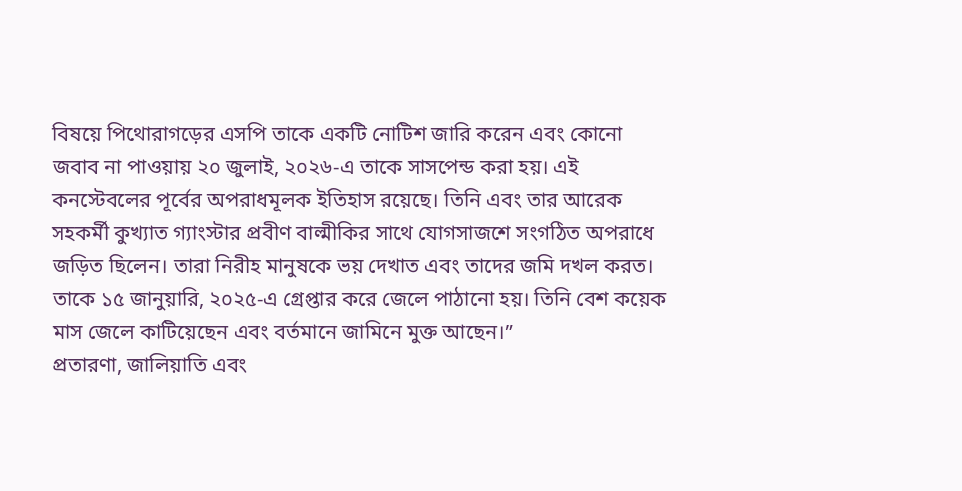বিষয়ে পিথোরাগড়ের এসপি তাকে একটি নোটিশ জারি করেন এবং কোনো জবাব না পাওয়ায় ২০ জুলাই, ২০২৬-এ তাকে সাসপেন্ড করা হয়। এই কনস্টেবলের পূর্বের অপরাধমূলক ইতিহাস রয়েছে। তিনি এবং তার আরেক সহকর্মী কুখ্যাত গ্যাংস্টার প্রবীণ বাল্মীকির সাথে যোগসাজশে সংগঠিত অপরাধে জড়িত ছিলেন। তারা নিরীহ মানুষকে ভয় দেখাত এবং তাদের জমি দখল করত। তাকে ১৫ জানুয়ারি, ২০২৫-এ গ্রেপ্তার করে জেলে পাঠানো হয়। তিনি বেশ কয়েক মাস জেলে কাটিয়েছেন এবং বর্তমানে জামিনে মুক্ত আছেন।”
প্রতারণা, জালিয়াতি এবং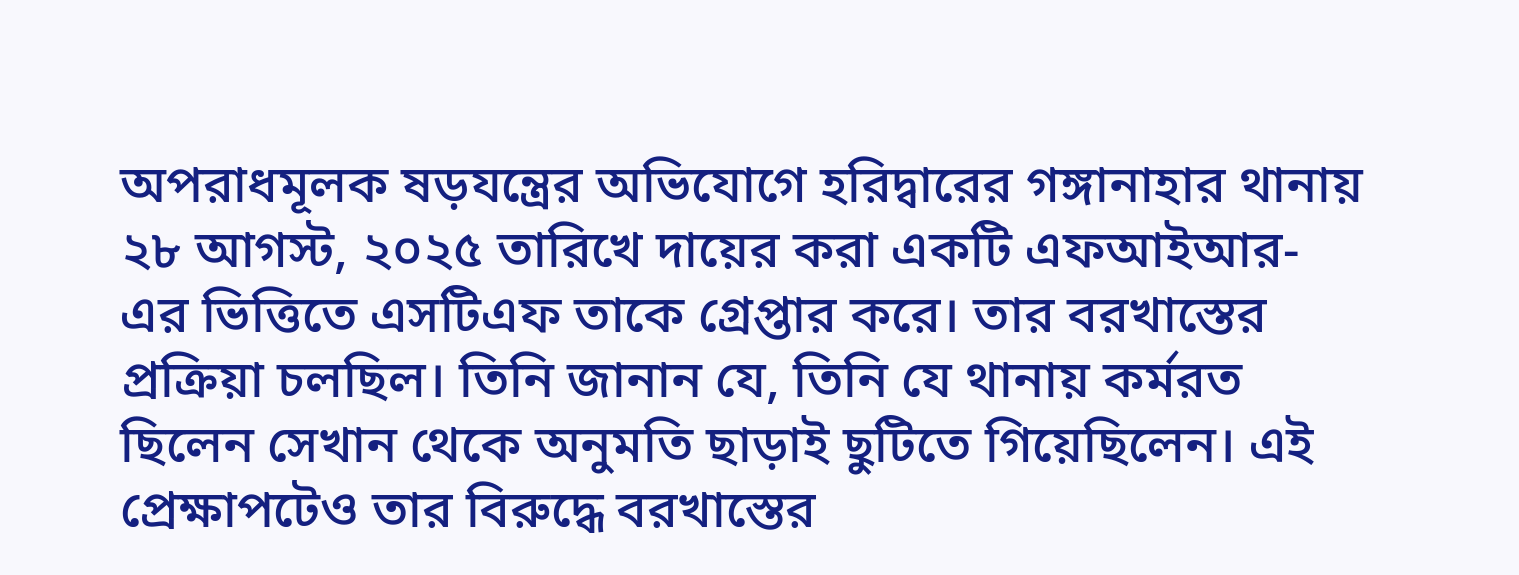অপরাধমূলক ষড়যন্ত্রের অভিযোগে হরিদ্বারের গঙ্গানাহার থানায় ২৮ আগস্ট, ২০২৫ তারিখে দায়ের করা একটি এফআইআর-এর ভিত্তিতে এসটিএফ তাকে গ্রেপ্তার করে। তার বরখাস্তের প্রক্রিয়া চলছিল। তিনি জানান যে, তিনি যে থানায় কর্মরত ছিলেন সেখান থেকে অনুমতি ছাড়াই ছুটিতে গিয়েছিলেন। এই প্রেক্ষাপটেও তার বিরুদ্ধে বরখাস্তের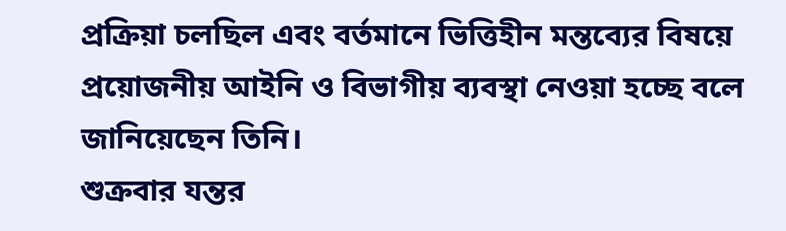প্রক্রিয়া চলছিল এবং বর্তমানে ভিত্তিহীন মন্তব্যের বিষয়ে প্রয়োজনীয় আইনি ও বিভাগীয় ব্যবস্থা নেওয়া হচ্ছে বলে জানিয়েছেন তিনি।
শুক্রবার যন্তর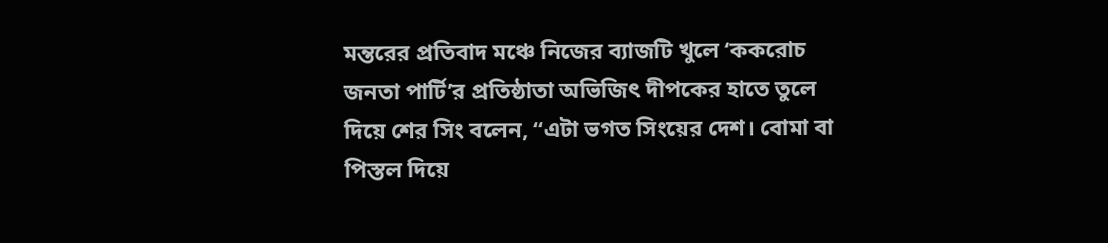মন্তরের প্রতিবাদ মঞ্চে নিজের ব্যাজটি খুলে ‘ককরোচ জনতা পার্টি’র প্রতিষ্ঠাতা অভিজিৎ দীপকের হাতে তুলে দিয়ে শের সিং বলেন, “এটা ভগত সিংয়ের দেশ। বোমা বা পিস্তল দিয়ে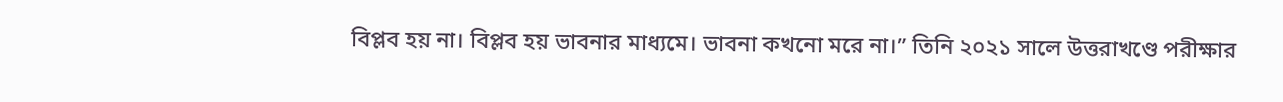বিপ্লব হয় না। বিপ্লব হয় ভাবনার মাধ্যমে। ভাবনা কখনো মরে না।” তিনি ২০২১ সালে উত্তরাখণ্ডে পরীক্ষার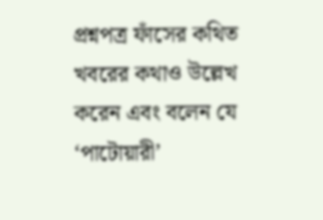প্রশ্নপত্র ফাঁসের কথিত খবরের কথাও উল্লেখ করেন এবং বলেন যে ‘পাটোয়ারী’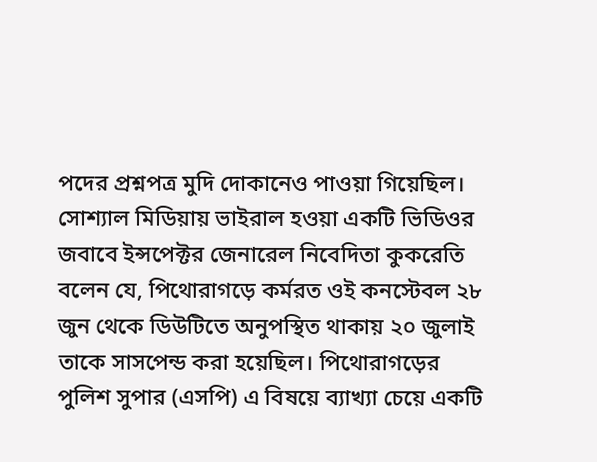পদের প্রশ্নপত্র মুদি দোকানেও পাওয়া গিয়েছিল।
সোশ্যাল মিডিয়ায় ভাইরাল হওয়া একটি ভিডিওর জবাবে ইন্সপেক্টর জেনারেল নিবেদিতা কুকরেতি বলেন যে, পিথোরাগড়ে কর্মরত ওই কনস্টেবল ২৮ জুন থেকে ডিউটিতে অনুপস্থিত থাকায় ২০ জুলাই তাকে সাসপেন্ড করা হয়েছিল। পিথোরাগড়ের পুলিশ সুপার (এসপি) এ বিষয়ে ব্যাখ্যা চেয়ে একটি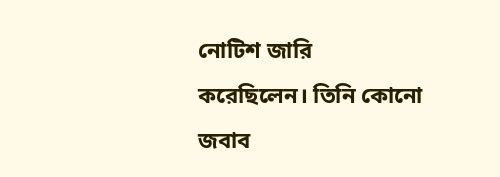নোটিশ জারি করেছিলেন। তিনি কোনো জবাব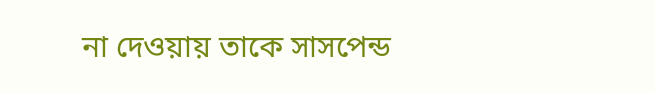না দেওয়ায় তাকে সাসপেন্ড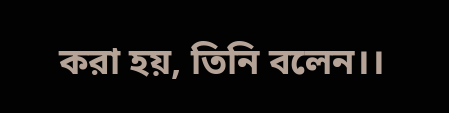করা হয়, তিনি বলেন।।